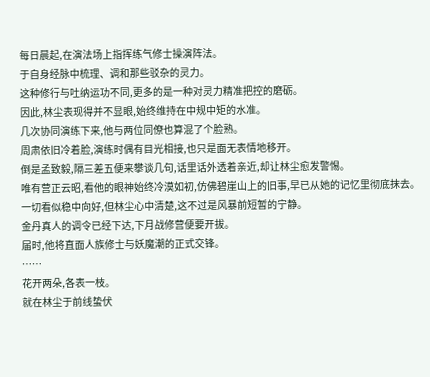每日晨起,在演法场上指挥练气修士操演阵法。
于自身经脉中梳理、调和那些驳杂的灵力。
这种修行与吐纳运功不同,更多的是一种对灵力精准把控的磨砺。
因此,林尘表现得并不显眼,始终维持在中规中矩的水准。
几次协同演练下来,他与两位同僚也算混了个脸熟。
周肃依旧冷着脸,演练时偶有目光相接,也只是面无表情地移开。
倒是孟致毅,隔三差五便来攀谈几句,话里话外透着亲近,却让林尘愈发警惕。
唯有营正云昭,看他的眼神始终冷漠如初,仿佛碧崖山上的旧事,早已从她的记忆里彻底抹去。
一切看似稳中向好,但林尘心中清楚,这不过是风暴前短暂的宁静。
金丹真人的调令已经下达,下月战修营便要开拔。
届时,他将直面人族修士与妖魔潮的正式交锋。
……
花开两朵,各表一枝。
就在林尘于前线蛰伏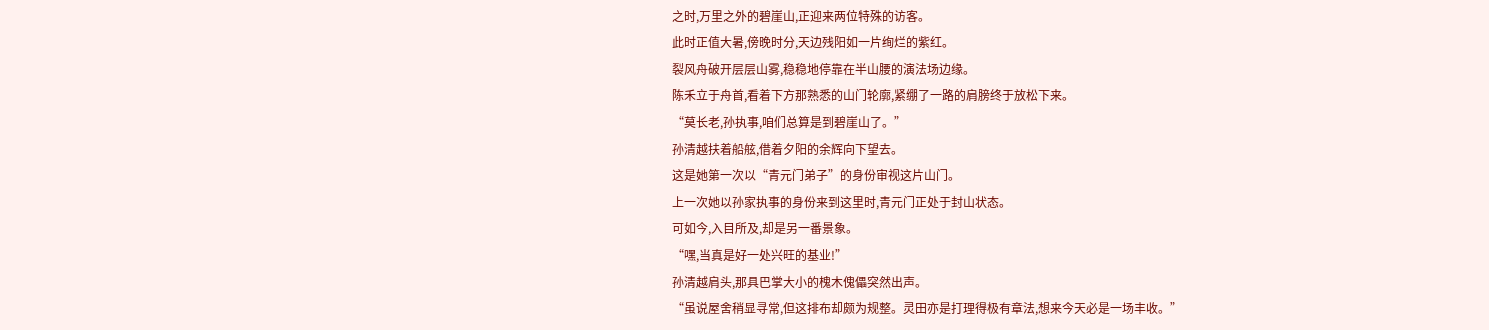之时,万里之外的碧崖山,正迎来两位特殊的访客。
此时正值大暑,傍晚时分,天边残阳如一片绚烂的紫红。
裂风舟破开层层山雾,稳稳地停靠在半山腰的演法场边缘。
陈禾立于舟首,看着下方那熟悉的山门轮廓,紧绷了一路的肩膀终于放松下来。
“莫长老,孙执事,咱们总算是到碧崖山了。”
孙清越扶着船舷,借着夕阳的余辉向下望去。
这是她第一次以“青元门弟子”的身份审视这片山门。
上一次她以孙家执事的身份来到这里时,青元门正处于封山状态。
可如今,入目所及,却是另一番景象。
“嘿,当真是好一处兴旺的基业!”
孙清越肩头,那具巴掌大小的槐木傀儡突然出声。
“虽说屋舍稍显寻常,但这排布却颇为规整。灵田亦是打理得极有章法,想来今天必是一场丰收。”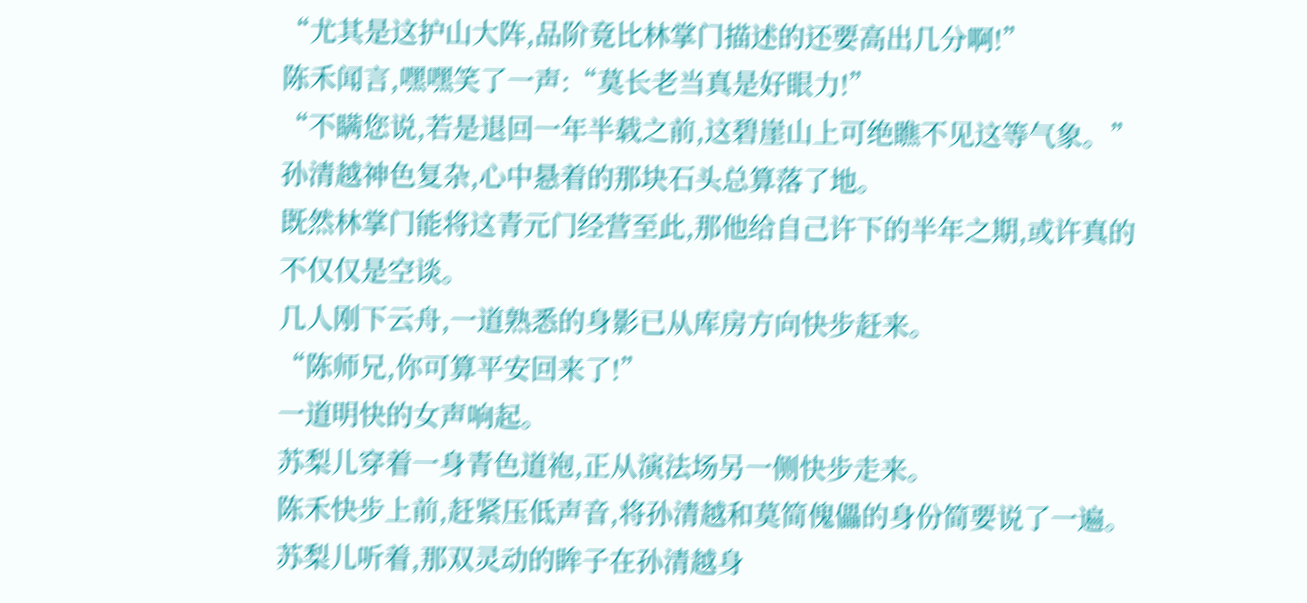“尤其是这护山大阵,品阶竟比林掌门描述的还要高出几分啊!”
陈禾闻言,嘿嘿笑了一声:“莫长老当真是好眼力!”
“不瞒您说,若是退回一年半载之前,这碧崖山上可绝瞧不见这等气象。”
孙清越神色复杂,心中悬着的那块石头总算落了地。
既然林掌门能将这青元门经营至此,那他给自己许下的半年之期,或许真的不仅仅是空谈。
几人刚下云舟,一道熟悉的身影已从库房方向快步赶来。
“陈师兄,你可算平安回来了!”
一道明快的女声响起。
苏梨儿穿着一身青色道袍,正从演法场另一侧快步走来。
陈禾快步上前,赶紧压低声音,将孙清越和莫简傀儡的身份简要说了一遍。
苏梨儿听着,那双灵动的眸子在孙清越身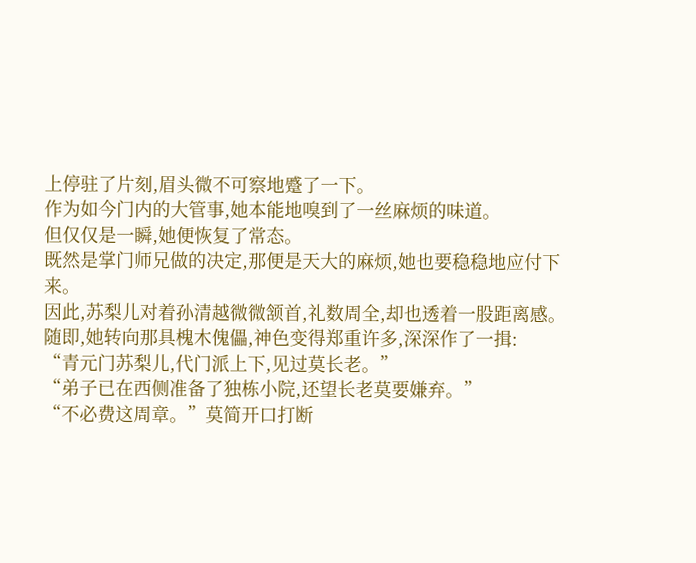上停驻了片刻,眉头微不可察地蹙了一下。
作为如今门内的大管事,她本能地嗅到了一丝麻烦的味道。
但仅仅是一瞬,她便恢复了常态。
既然是掌门师兄做的决定,那便是天大的麻烦,她也要稳稳地应付下来。
因此,苏梨儿对着孙清越微微颔首,礼数周全,却也透着一股距离感。
随即,她转向那具槐木傀儡,神色变得郑重许多,深深作了一揖:
“青元门苏梨儿,代门派上下,见过莫长老。”
“弟子已在西侧准备了独栋小院,还望长老莫要嫌弃。”
“不必费这周章。”莫简开口打断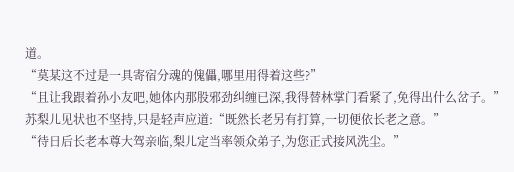道。
“莫某这不过是一具寄宿分魂的傀儡,哪里用得着这些?”
“且让我跟着孙小友吧,她体内那股邪劲纠缠已深,我得替林掌门看紧了,免得出什么岔子。”
苏梨儿见状也不坚持,只是轻声应道:“既然长老另有打算,一切便依长老之意。”
“待日后长老本尊大驾亲临,梨儿定当率领众弟子,为您正式接风洗尘。”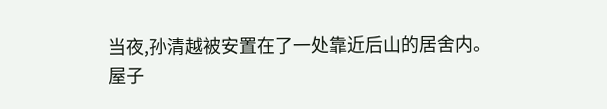当夜,孙清越被安置在了一处靠近后山的居舍内。
屋子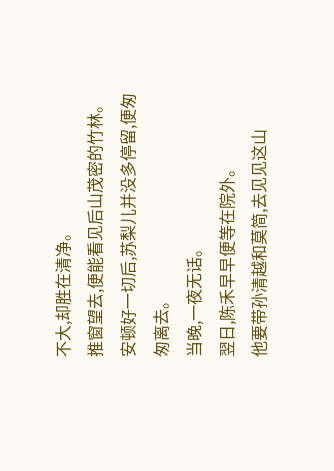不大,却胜在清净。
推窗望去,便能看见后山茂密的竹林。
安顿好一切后,苏梨儿并没多停留,便匆匆离去。
当晚,一夜无话。
翌日,陈禾早早便等在院外。
他要带孙清越和莫简,去见见这山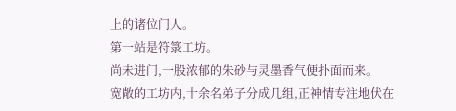上的诸位门人。
第一站是符箓工坊。
尚未进门,一股浓郁的朱砂与灵墨香气便扑面而来。
宽敞的工坊内,十余名弟子分成几组,正神情专注地伏在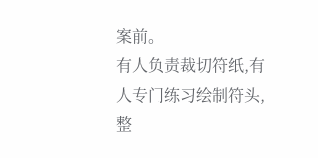案前。
有人负责裁切符纸,有人专门练习绘制符头,整